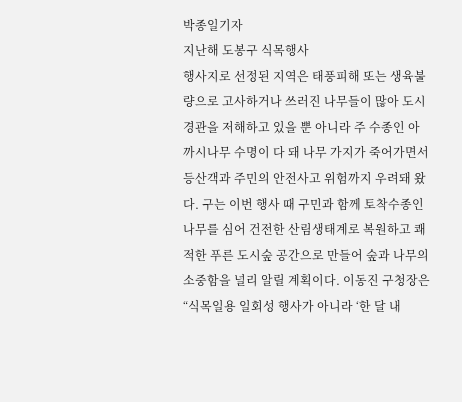박종일기자
지난해 도봉구 식목행사
행사지로 선정된 지역은 태풍피해 또는 생육불량으로 고사하거나 쓰러진 나무들이 많아 도시경관을 저해하고 있을 뿐 아니라 주 수종인 아까시나무 수명이 다 돼 나무 가지가 죽어가면서 등산객과 주민의 안전사고 위험까지 우려돼 왔다. 구는 이번 행사 때 구민과 함께 토착수종인 나무를 심어 건전한 산림생태계로 복원하고 쾌적한 푸른 도시숲 공간으로 만들어 숲과 나무의 소중함을 널리 알릴 계획이다. 이동진 구청장은 “식목일용 일회성 행사가 아니라 ‘한 달 내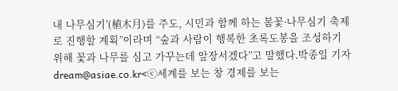내 나무심기’(植木月)를 주도, 시민과 함께 하는 봄꽃·나무심기 축제로 진행할 계획”이라며 “숲과 사람이 행복한 초록도봉을 조성하기 위해 꽃과 나무를 심고 가꾸는데 앞장서겠다”고 말했다.박종일 기자 dream@asiae.co.kr<ⓒ세계를 보는 창 경제를 보는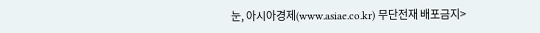눈, 아시아경제(www.asiae.co.kr) 무단전재 배포금지>